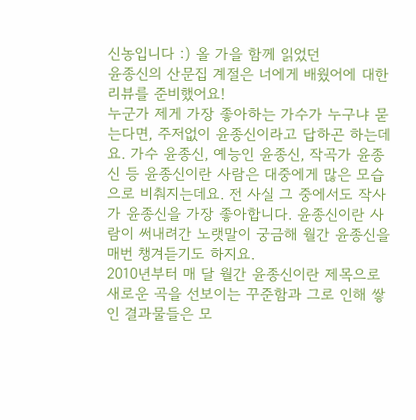신농입니다 :) 올 가을 함께 읽었던
윤종신의 산문집 계절은 너에게 배웠어에 대한 리뷰를 준비했어요!
누군가 제게 가장 좋아하는 가수가 누구냐 묻는다면, 주저없이 윤종신이라고 답하곤 하는데요. 가수 윤종신, 예능인 윤종신, 작곡가 윤종신 등 윤종신이란 사람은 대중에게 많은 모습으로 비춰지는데요. 전 사실 그 중에서도 작사가 윤종신을 가장 좋아합니다. 윤종신이란 사람이 써내려간 노랫말이 궁금해 월간 윤종신을 매번 챙겨듣기도 하지요.
2010년부터 매 달 월간 윤종신이란 제목으로 새로운 곡을 선보이는 꾸준함과 그로 인해 쌓인 결과물들은 모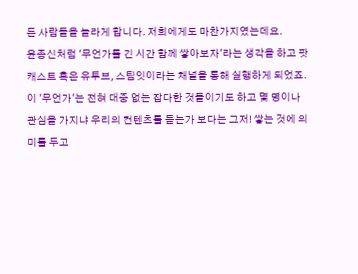든 사람들을 놀라게 합니다. 저희에게도 마찬가지였는데요.
윤종신처럼 '무언가를 긴 시간 함께 쌓아보자'라는 생각을 하고 팟캐스트 혹은 유투브, 스팀잇이라는 채널을 통해 실행하게 되었죠. 이 '무언가'는 전혀 대중 없는 잡다한 것들이기도 하고 몇 명이나 관심을 가지냐 우리의 컨텐츠를 듣는가 보다는 그저! 쌓는 것에 의미를 두고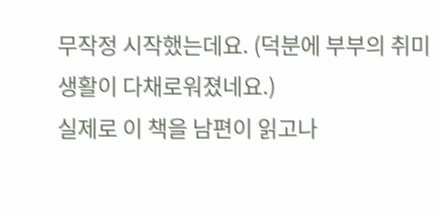무작정 시작했는데요. (덕분에 부부의 취미생활이 다채로워졌네요.)
실제로 이 책을 남편이 읽고나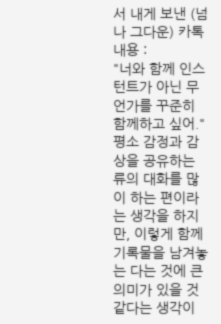서 내게 보낸 (넘나 그다운) 카톡 내용 :
"너와 함께 인스턴트가 아닌 무언가를 꾸준히 함께하고 싶어."
평소 감정과 감상을 공유하는 류의 대화를 많이 하는 편이라는 생각을 하지만, 이렇게 함께 기록물을 남겨놓는 다는 것에 큰 의미가 있을 것 같다는 생각이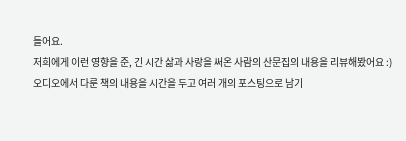들어요.
저희에게 이런 영향을 준, 긴 시간 삶과 사랑을 써온 사람의 산문집의 내용을 리뷰해봤어요 :)
오디오에서 다룬 책의 내용을 시간을 두고 여러 개의 포스팅으로 남기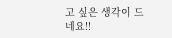고 싶은 생각이 드네요!!